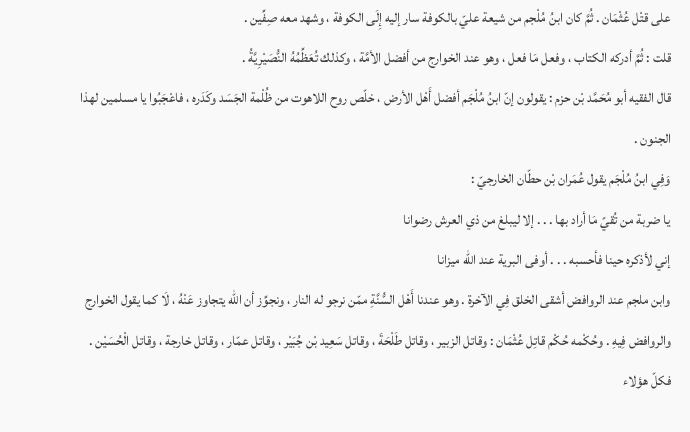على قتْل عُثْمَان . ثُمَّ كان ابنُ مُلْجم من شيعة عليّ بالكوفة سار إليه إِلَى الكوفة ، وشهد معه صِفِّين .
قلت : ثُمَّ أدركه الكتاب ، وفعل مَا فعل ، وهو عند الخوارج من أفضل الأمَّة ، وكذلك تُعَظِّمُهُ النُّصَيْرِيَّةُ .
قال الفقيه أبو مُحَمَّد بْن حزم : يقولون إنّ ابنُ مُلْجَم أفضل أَهْل الأرض ، خلّص روح اللاهوت من ظُلْمة الجَسَد وكَدَره ، فاعْجَبُوا يا مسلمين لهذا الجنون .
وَفِي ابنُ مُلْجَم يقول عُمَران بْن حطّان الخارجيّ :
يا ضربة من تُقيً مَا أراد بها . . . إلا ليبلغ من ذي العرش رضوانا
إني لأذكره حينا فأحسبه . . . أوفى البرية عند الله ميزانا
وابن ملجم عند الروافض أشقى الخلق فِي الآخرة . وهو عندنا أَهْل السُّنَّةِ ممّن نرجو له النار ، ونجوِّز أن الله يتجاوز عَنْهُ ، لَا كما يقول الخوارج والروافض فِيهِ . وحُكْمه حُكْم قاتِل عُثْمَان : وقاتل الزبير ، وقاتل طَلْحَةَ ، وقاتل سَعِيد بْن جُبَيْر ، وقاتل عمّار ، وقاتل خارجة ، وقاتل الْحُسَيْن . فكلّ هؤلاء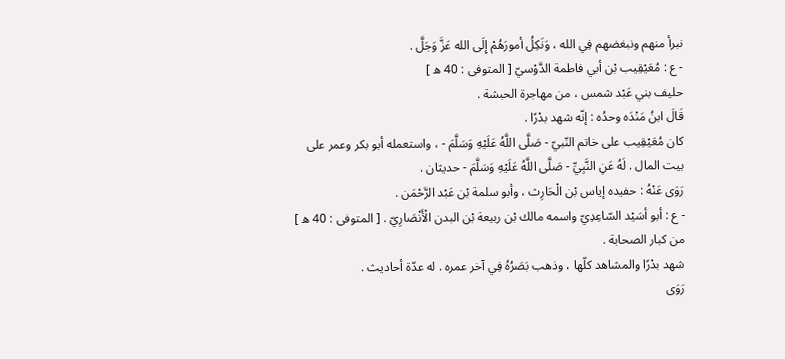نبرأ منهم ونبغضهم فِي الله ، وَنَكِلُ أمورَهُمْ إِلَى الله عَزَّ وَجَلَّ .
- ع : مُعَيْقِيب بْن أبي فاطمة الدَّوْسيّ [ المتوفى : 40 ه ]
حليف بني عَبْد شمس ، من مهاجرة الحبشة .
قَالَ ابنُ مَنْدَه وحدُه : إنّه شهد بدْرًا .
كان مُعَيْقِيب على خاتم النّبيّ - صَلَّى اللَّهُ عَلَيْهِ وَسَلَّمَ - ، واستعمله أبو بكر وعمر على بيت المال . لَهُ عَنِ النَّبِيِّ - صَلَّى اللَّهُ عَلَيْهِ وَسَلَّمَ - حديثان .
رَوَى عَنْهُ : حفيده إياس بْن الْحَارِث ، وأبو سلمة بْن عَبْد الرَّحْمَن .
- ع : أبو أسَيْد السّاعِدِيّ واسمه مالك بْن ربيعة بْن البدن الْأَنْصَارِيّ . [ المتوفى : 40 ه ]
من كبار الصحابة .
شهد بدْرًا والمشاهد كلّها ، وذهب بَصَرُهُ فِي آخر عمره . له عدّة أحاديث .
رَوَى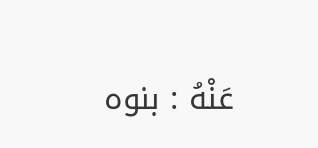عَنْهُ : بنوه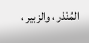المُنْذر ، والزبير ،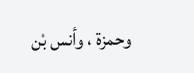وحمزة ، وأنس بْن